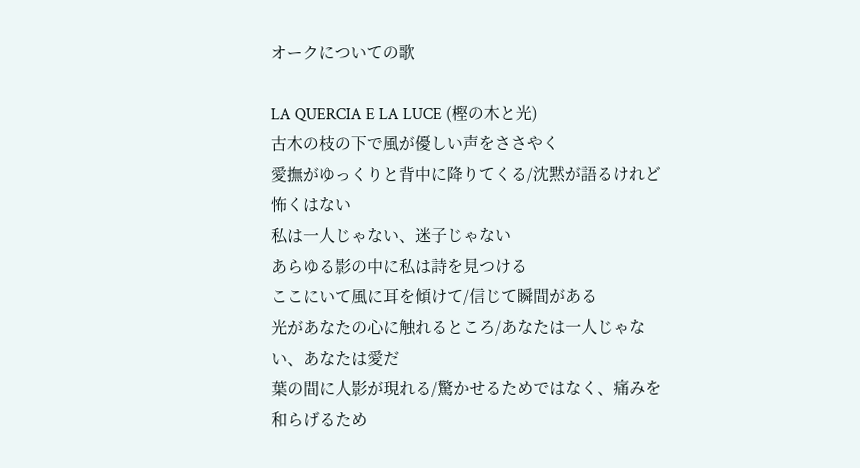オークについての歌

LA QUERCIA E LA LUCE (樫の木と光)
古木の枝の下で風が優しい声をささやく
愛撫がゆっくりと背中に降りてくる/沈黙が語るけれど怖くはない
私は一人じゃない、迷子じゃない
あらゆる影の中に私は詩を見つける
ここにいて風に耳を傾けて/信じて瞬間がある
光があなたの心に触れるところ/あなたは一人じゃない、あなたは愛だ
葉の間に人影が現れる/驚かせるためではなく、痛みを和らげるため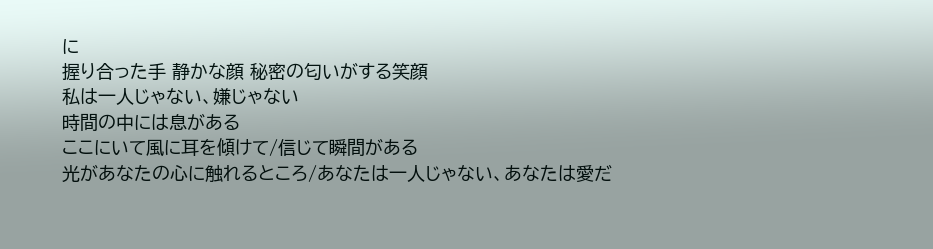に
握り合った手 静かな顔 秘密の匂いがする笑顔
私は一人じゃない、嫌じゃない
時間の中には息がある
ここにいて風に耳を傾けて/信じて瞬間がある
光があなたの心に触れるところ/あなたは一人じゃない、あなたは愛だ